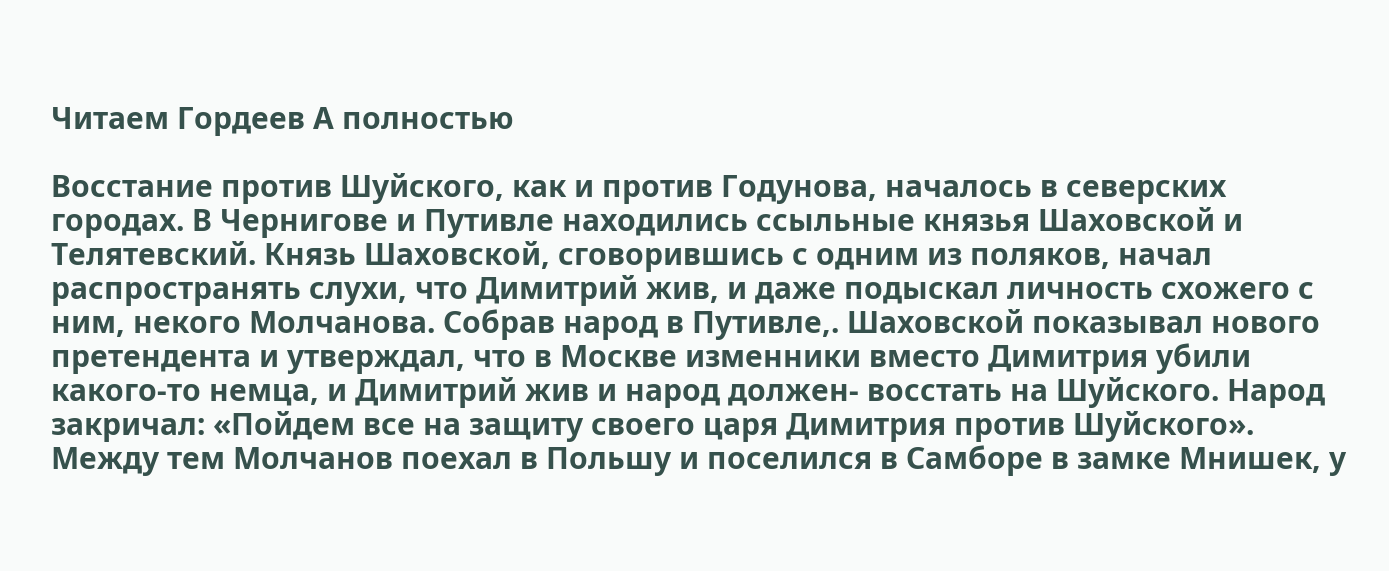Читаем Гордеев А полностью

Восстание против Шуйского, как и против Годунова, началось в северских городах. В Чернигове и Путивле находились ссыльные князья Шаховской и Телятевский. Князь Шаховской, сговорившись с одним из поляков, начал распространять слухи, что Димитрий жив, и даже подыскал личность схожего с ним, некого Молчанова. Собрав народ в Путивле,. Шаховской показывал нового претендента и утверждал, что в Москве изменники вместо Димитрия убили какого-то немца, и Димитрий жив и народ должен- восстать на Шуйского. Народ закричал: «Пойдем все на защиту своего царя Димитрия против Шуйского». Между тем Молчанов поехал в Польшу и поселился в Самборе в замке Мнишек, у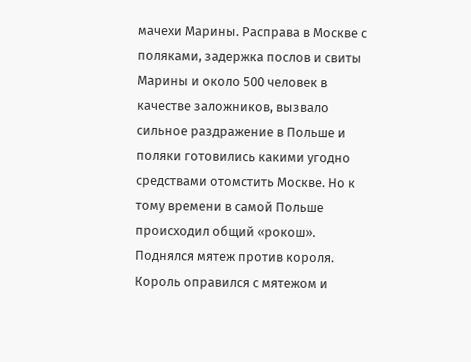мачехи Марины. Расправа в Москве с поляками, задержка послов и свиты Марины и около 500 человек в качестве заложников, вызвало сильное раздражение в Польше и поляки готовились какими угодно средствами отомстить Москве. Но к тому времени в самой Польше происходил общий «рокош». Поднялся мятеж против короля. Король оправился с мятежом и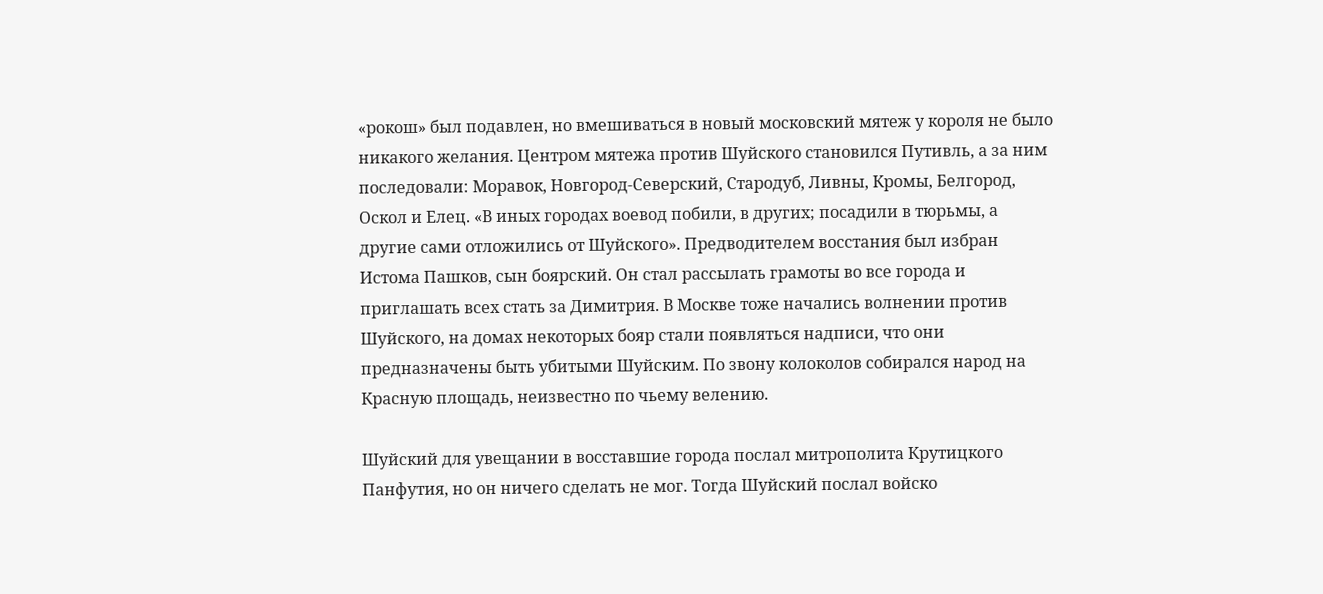«рокош» был подавлен, но вмешиваться в новый московский мятеж у короля не было никакого желания. Центром мятежа против Шуйского становился Путивль, а за ним последовали: Моравок, Новгород-Северский, Стародуб, Ливны, Кромы, Белгород, Оскол и Елец. «В иных городах воевод побили, в других; посадили в тюрьмы, а другие сами отложились от Шуйского». Предводителем восстания был избран Истома Пашков, сын боярский. Он стал рассылать грамоты во все города и приглашать всех стать за Димитрия. В Москве тоже начались волнении против Шуйского, на домах некоторых бояр стали появляться надписи, что они предназначены быть убитыми Шуйским. По звону колоколов собирался народ на Красную площадь, неизвестно по чьему велению.

Шуйский для увещании в восставшие города послал митрополита Крутицкого Панфутия, но он ничего сделать не мог. Тогда Шуйский послал войско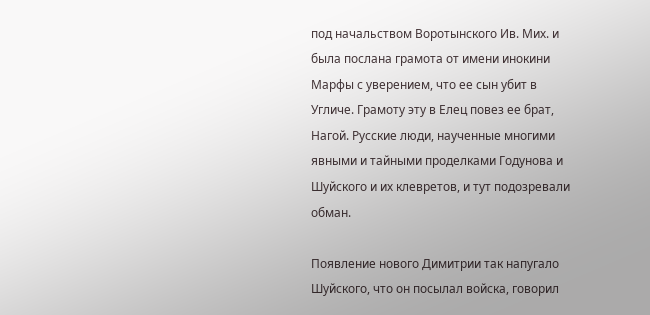под начальством Воротынского Ив. Мих. и была послана грамота от имени инокини Марфы с уверением, что ее сын убит в Угличе. Грамоту эту в Елец повез ее брат, Нагой. Русские люди, наученные многими явными и тайными проделками Годунова и Шуйского и их клевретов, и тут подозревали обман.

Появление нового Димитрии так напугало Шуйского, что он посылал войска, говорил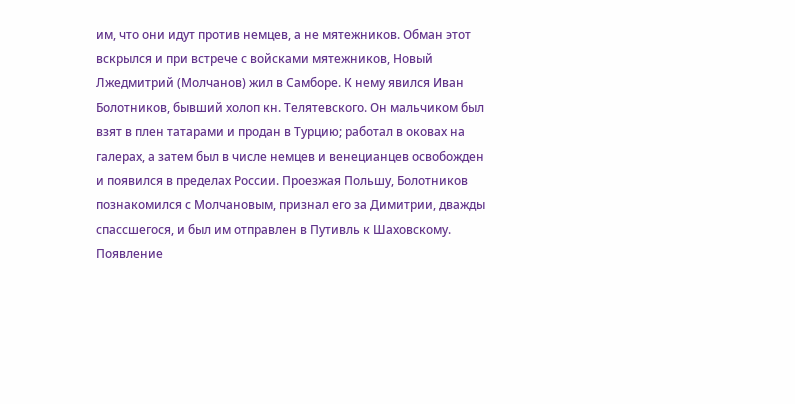им, что они идут против немцев, а не мятежников. Обман этот вскрылся и при встрече с войсками мятежников, Новый Лжедмитрий (Молчанов) жил в Самборе. К нему явился Иван Болотников, бывший холоп кн. Телятевского. Он мальчиком был взят в плен татарами и продан в Турцию; работал в оковах на галерах, а затем был в числе немцев и венецианцев освобожден и появился в пределах России. Проезжая Польшу, Болотников познакомился с Молчановым, признал его за Димитрии, дважды спассшегося, и был им отправлен в Путивль к Шаховскому. Появление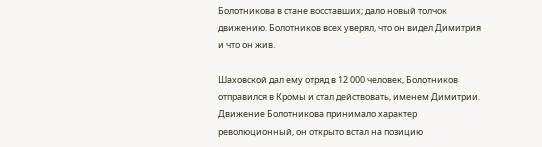Болотникова в стане восставших; дало новый толчок движению. Болотников всех уверял, что он видел Димитрия и что он жив.

Шаховской дал ему отряд в 12 000 человек, Болотников отправился в Кромы и стал действовать, именем Димитрии. Движение Болотникова принимало характер революционный, он открыто встал на позицию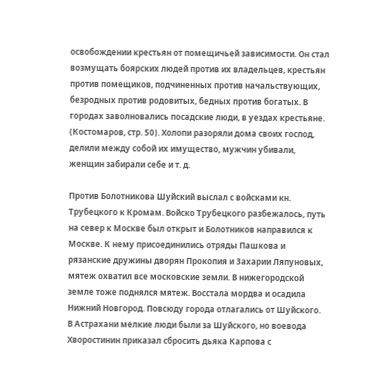освобождении крестьян от помещичьей зависимости. Он стал возмущать боярских людей против их владельцев, крестьян против помещиков, подчиненных против начальствующих, безродных против родовитых, бедных против богатых. В городах заволновались посадские люди, в уездах крестьяне. (Костомаров, стр. 50). Холопи разоряли дома своих господ, делили между собой их имущество, мужчин убивали, женщин забирали себе и т. д.

Против Болотникова Шуйский выслал с войсками кн. Трубецкого к Кромам. Войско Трубецкого разбежалось, путь на север к Москве был открыт и Болотников направился к Москве. К нему присоединились отряды Пашкова и рязанские дружины дворян Прокопия и Захарии Ляпуновых, мятеж охватил все московские земли. В нижегородской земле тоже поднялся мятеж. Восстала мордва и осадила Нижний Новгород. Повсюду города отлагались от Шуйского. В Астрахани мелкие люди были за Шуйского, но воевода Хворостинин приказал сбросить дьяка Карпова с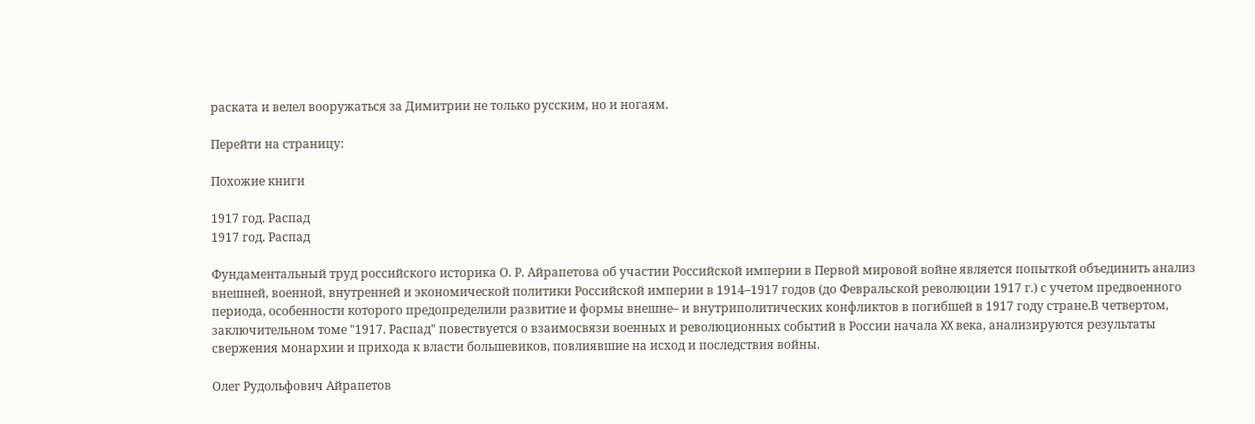раската и велел вооружаться за Димитрии не только русским, но и ногаям.

Перейти на страницу:

Похожие книги

1917 год. Распад
1917 год. Распад

Фундаментальный труд российского историка О. Р. Айрапетова об участии Российской империи в Первой мировой войне является попыткой объединить анализ внешней, военной, внутренней и экономической политики Российской империи в 1914–1917 годов (до Февральской революции 1917 г.) с учетом предвоенного периода, особенности которого предопределили развитие и формы внешне– и внутриполитических конфликтов в погибшей в 1917 году стране.В четвертом, заключительном томе "1917. Распад" повествуется о взаимосвязи военных и революционных событий в России начала XX века, анализируются результаты свержения монархии и прихода к власти большевиков, повлиявшие на исход и последствия войны.

Олег Рудольфович Айрапетов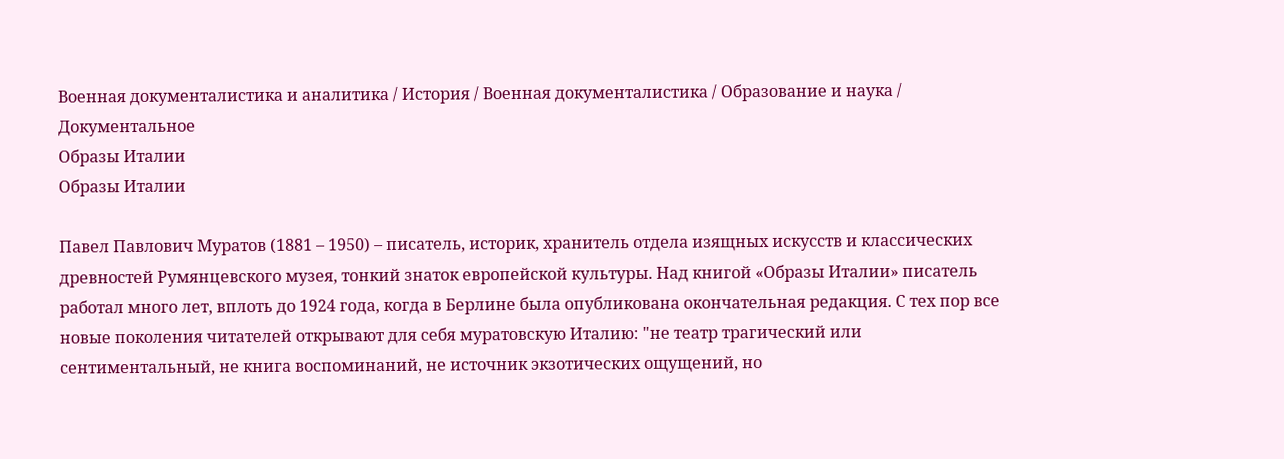Военная документалистика и аналитика / История / Военная документалистика / Образование и наука / Документальное
Образы Италии
Образы Италии

Павел Павлович Муратов (1881 – 1950) – писатель, историк, хранитель отдела изящных искусств и классических древностей Румянцевского музея, тонкий знаток европейской культуры. Над книгой «Образы Италии» писатель работал много лет, вплоть до 1924 года, когда в Берлине была опубликована окончательная редакция. С тех пор все новые поколения читателей открывают для себя муратовскую Италию: "не театр трагический или сентиментальный, не книга воспоминаний, не источник экзотических ощущений, но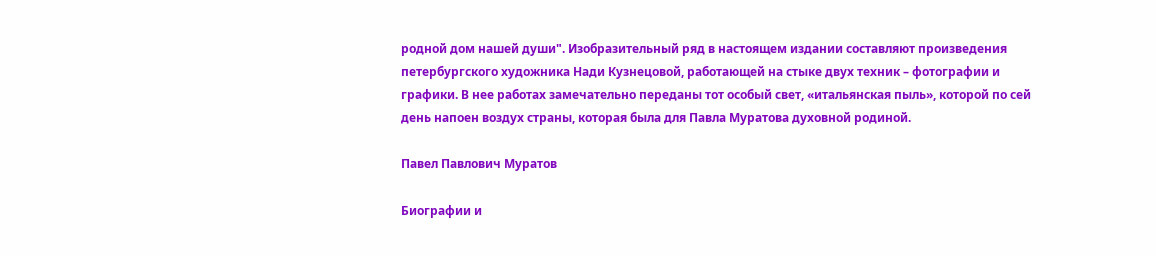родной дом нашей души". Изобразительный ряд в настоящем издании составляют произведения петербургского художника Нади Кузнецовой, работающей на стыке двух техник – фотографии и графики. В нее работах замечательно переданы тот особый свет, «итальянская пыль», которой по сей день напоен воздух страны, которая была для Павла Муратова духовной родиной.

Павел Павлович Муратов

Биографии и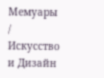Мемуары / Искусство и Дизайн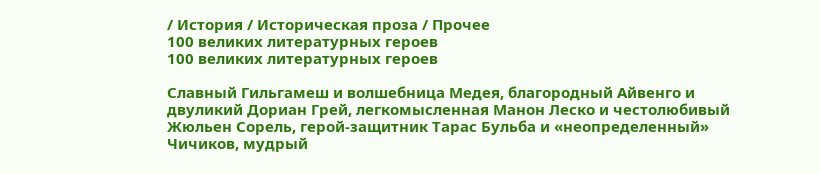/ История / Историческая проза / Прочее
100 великих литературных героев
100 великих литературных героев

Славный Гильгамеш и волшебница Медея, благородный Айвенго и двуликий Дориан Грей, легкомысленная Манон Леско и честолюбивый Жюльен Сорель, герой-защитник Тарас Бульба и «неопределенный» Чичиков, мудрый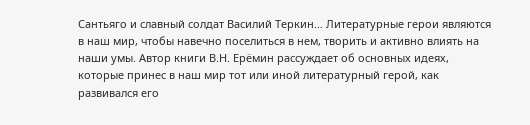Сантьяго и славный солдат Василий Теркин… Литературные герои являются в наш мир, чтобы навечно поселиться в нем, творить и активно влиять на наши умы. Автор книги В.Н. Ерёмин рассуждает об основных идеях, которые принес в наш мир тот или иной литературный герой, как развивался его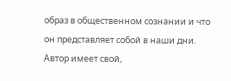образ в общественном сознании и что он представляет собой в наши дни. Автор имеет свой,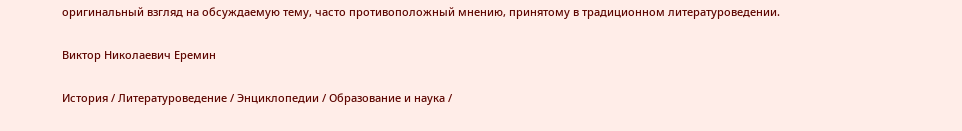оригинальный взгляд на обсуждаемую тему, часто противоположный мнению, принятому в традиционном литературоведении.

Виктор Николаевич Еремин

История / Литературоведение / Энциклопедии / Образование и наука /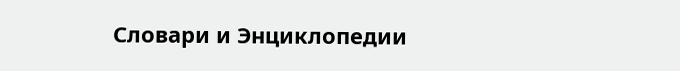Словари и Энциклопедии